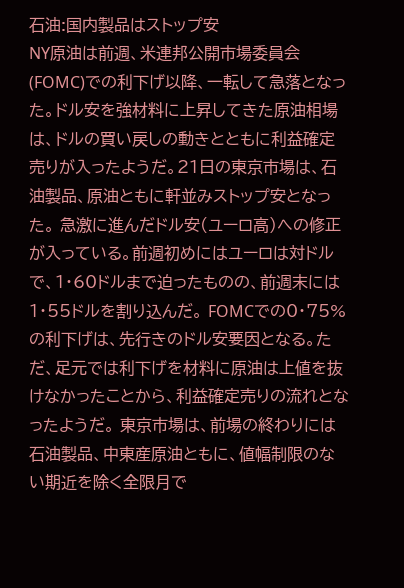石油:国内製品はストップ安
NY原油は前週、米連邦公開市場委員会(FOMC)での利下げ以降、一転して急落となった。ドル安を強材料に上昇してきた原油相場は、ドルの買い戻しの動きとともに利益確定売りが入ったようだ。21日の東京市場は、石油製品、原油ともに軒並みストップ安となった。 急激に進んだドル安(ユーロ高)への修正が入っている。前週初めにはユーロは対ドルで、1・60ドルまで迫ったものの、前週末には1・55ドルを割り込んだ。 FOMCでの0・75%の利下げは、先行きのドル安要因となる。ただ、足元では利下げを材料に原油は上値を抜けなかったことから、利益確定売りの流れとなったようだ。 東京市場は、前場の終わりには石油製品、中東産原油ともに、値幅制限のない期近を除く全限月で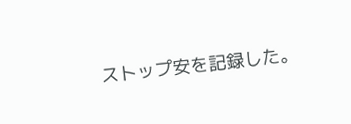ストップ安を記録した。